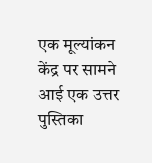एक मूल्यांकन केंद्र पर सामने आई एक उत्तर पुस्तिका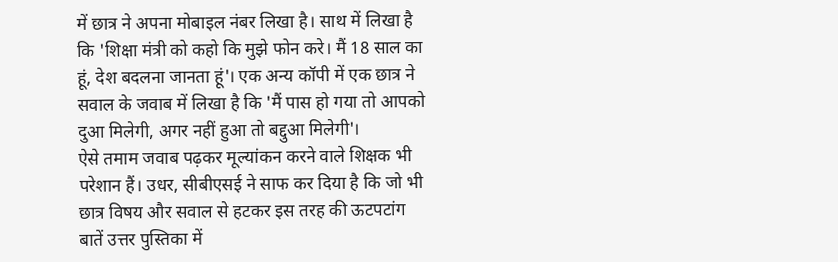में छात्र ने अपना मोबाइल नंबर लिखा है। साथ में लिखा है कि 'शिक्षा मंत्री को कहो कि मुझे फोन करे। मैं 18 साल का हूं, देश बदलना जानता हूं'। एक अन्य कॉपी में एक छात्र ने सवाल के जवाब में लिखा है कि 'मैं पास हो गया तो आपको दुआ मिलेगी, अगर नहीं हुआ तो बद्दुआ मिलेगी'।
ऐसे तमाम जवाब पढ़कर मूल्यांकन करने वाले शिक्षक भी परेशान हैं। उधर, सीबीएसई ने साफ कर दिया है कि जो भी छात्र विषय और सवाल से हटकर इस तरह की ऊटपटांग बातें उत्तर पुस्तिका में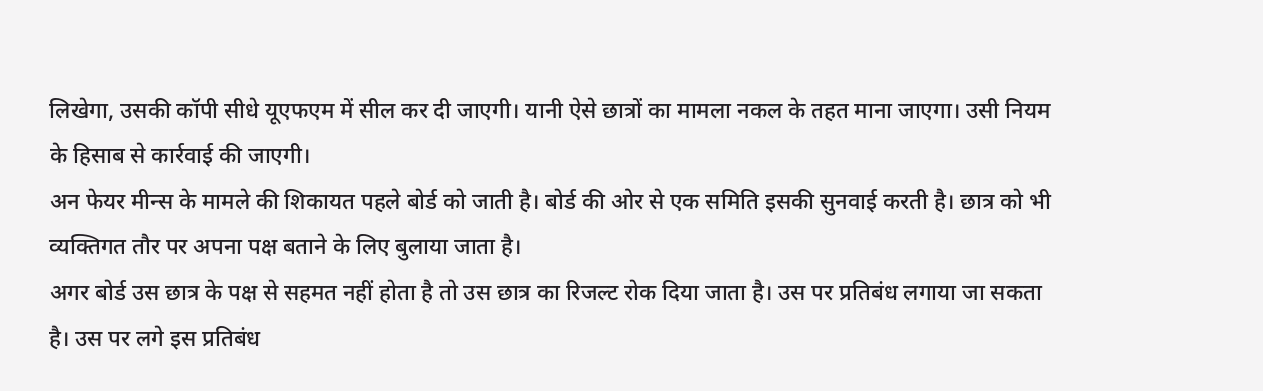लिखेगा, उसकी कॉपी सीधे यूएफएम में सील कर दी जाएगी। यानी ऐसे छात्रों का मामला नकल के तहत माना जाएगा। उसी नियम के हिसाब से कार्रवाई की जाएगी।
अन फेयर मीन्स के मामले की शिकायत पहले बोर्ड को जाती है। बोर्ड की ओर से एक समिति इसकी सुनवाई करती है। छात्र को भी व्यक्तिगत तौर पर अपना पक्ष बताने के लिए बुलाया जाता है।
अगर बोर्ड उस छात्र के पक्ष से सहमत नहीं होता है तो उस छात्र का रिजल्ट रोक दिया जाता है। उस पर प्रतिबंध लगाया जा सकता है। उस पर लगे इस प्रतिबंध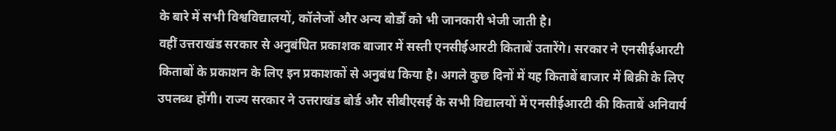के बारे में सभी विश्वविद्यालयों, कॉलेजों और अन्य बोर्डों को भी जानकारी भेजी जाती है।
वहीं उत्तराखंड सरकार से अनुबंधित प्रकाशक बाजार में सस्ती एनसीईआरटी किताबें उतारेंगे। सरकार ने एनसीईआरटी किताबों के प्रकाशन के लिए इन प्रकाशकों से अनुबंध किया है। अगले कुछ दिनों में यह किताबें बाजार में बिक्री के लिए उपलब्ध होंगी। राज्य सरकार ने उत्तराखंड बोर्ड और सीबीएसई के सभी विद्यालयों में एनसीईआरटी की किताबें अनिवार्य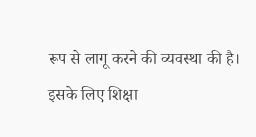रूप से लागू करने की व्यवस्था की है।
इसके लिए शिक्षा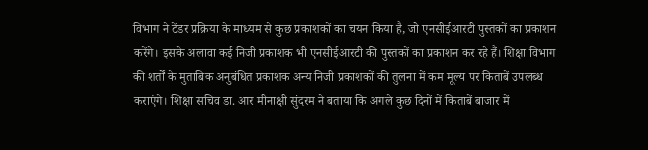विभाग ने टेंडर प्रक्रिया के माध्यम से कुछ प्रकाशकों का चयन किया है, जो एनसीईआरटी पुस्तकों का प्रकाशन करेंगे। इसके अलावा कई निजी प्रकाशक भी एनसीईआरटी की पुस्तकों का प्रकाशन कर रहे हैं। शिक्षा विभाग की शर्तों के मुताबिक अनुबंधित प्रकाशक अन्य निजी प्रकाशकों की तुलना में कम मूल्य पर किताबें उपलब्ध कराएंगे। शिक्षा सचिव डा. आर मीनाक्षी सुंदरम ने बताया कि अगले कुछ दिनों में किताबें बाजार में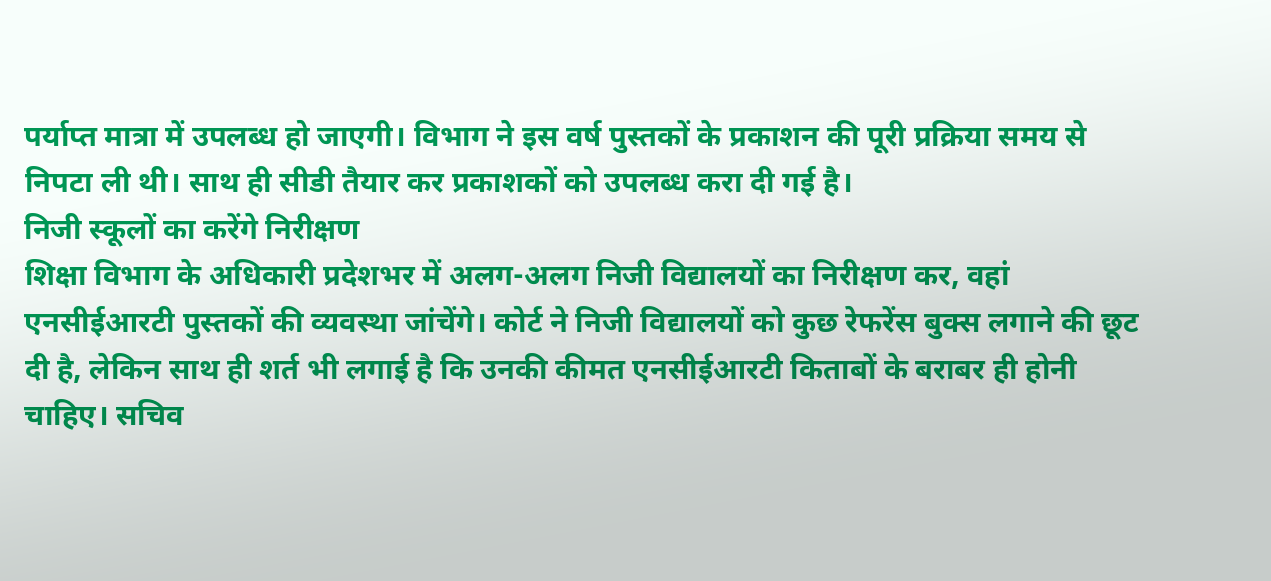पर्याप्त मात्रा में उपलब्ध हो जाएगी। विभाग ने इस वर्ष पुस्तकों के प्रकाशन की पूरी प्रक्रिया समय से निपटा ली थी। साथ ही सीडी तैयार कर प्रकाशकों को उपलब्ध करा दी गई है।
निजी स्कूलों का करेंगे निरीक्षण
शिक्षा विभाग के अधिकारी प्रदेशभर में अलग-अलग निजी विद्यालयों का निरीक्षण कर, वहां एनसीईआरटी पुस्तकों की व्यवस्था जांचेंगे। कोर्ट ने निजी विद्यालयों को कुछ रेफरेंस बुक्स लगाने की छूट दी है, लेकिन साथ ही शर्त भी लगाई है कि उनकी कीमत एनसीईआरटी किताबों के बराबर ही होनी चाहिए। सचिव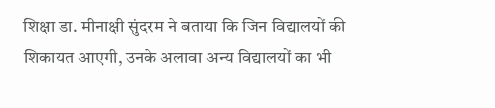शिक्षा डा. मीनाक्षी सुंदरम ने बताया कि जिन विद्यालयों की शिकायत आएगी, उनके अलावा अन्य विद्यालयों का भी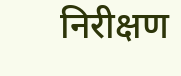निरीक्षण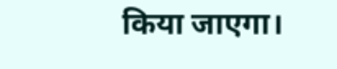किया जाएगा।